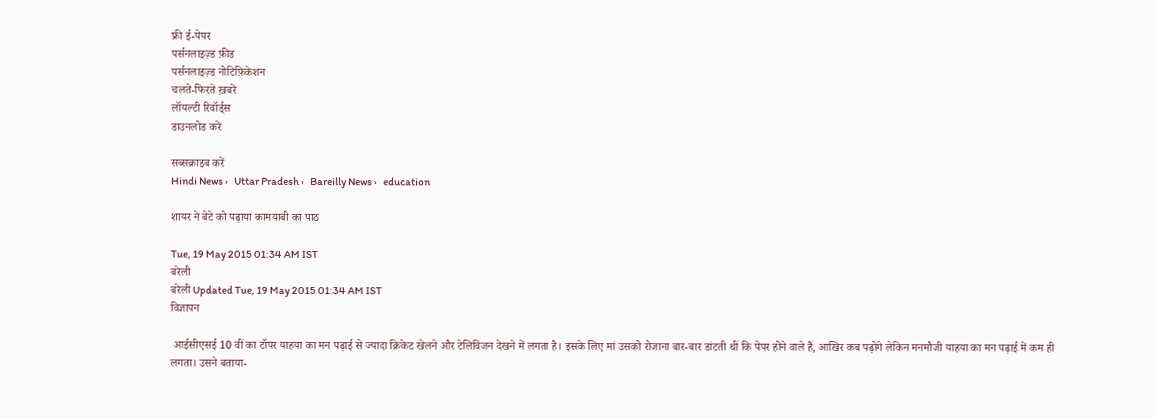फ्री ई-पेपर
पर्सनलाइज़्ड फ़ीड
पर्सनलाइज़्ड नोटिफ़िकेशन
चलते-फिरते ख़बरें
लॉयल्टी रिवॉर्ड्स
डाउनलोड करें

सब्सक्राइब करें
Hindi News ›   Uttar Pradesh ›   Bareilly News ›   education

शायर ने बेटे को पढ़ाया कामयाबी का पाठ

Tue, 19 May 2015 01:34 AM IST
बरेली
बरेली Updated Tue, 19 May 2015 01:34 AM IST
विज्ञापन

 आईसीएसई 10 वीं का टॉपर याहया का मन पढ़ाई से ज्यादा क्रिकेट खेलने और टेलिविजन देखने में लगता है। इसके लिए मां उसको रोजाना बार-बार डांटती थीं कि पेपर होने वाले हैं, आखिर कब पढ़ोगे लेकिन मनमौजी याहया का मन पढ़ाई में कम ही लगता। उसने बताया-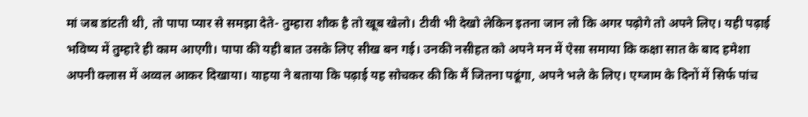मां जब डांटती थी, तो पापा प्यार से समझा देते- तुम्हारा शौक है तो खूब खेलो। टीवी भी देखो लेकिन इतना जान लो कि अगर पढ़ोगे तो अपने लिए। यही पढ़ाई भविष्य में तुम्हारे ही काम आएगी। पापा की यही बात उसके लिए सीख बन गई। उनकी नसीहत को अपने मन में ऐसा समाया कि कक्षा सात के बाद हमेशा अपनी क्लास में अव्वल आकर दिखाया। याहया ने बताया कि पढ़ाई यह सोचकर की कि मैं जितना पढूंगा, अपने भले के लिए। एग्जाम के दिनों में सिर्फ पांच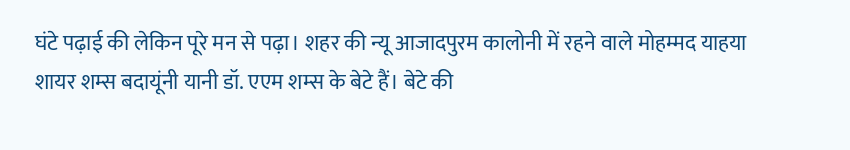घंटे पढ़ाई की लेकिन पूरे मन से पढ़ा। शहर की न्यू आजादपुरम कालोनी में रहने वाले मोहम्मद याहया शायर शम्स बदायूंनी यानी डॉ. एएम शम्स के बेटे हैं। बेटे की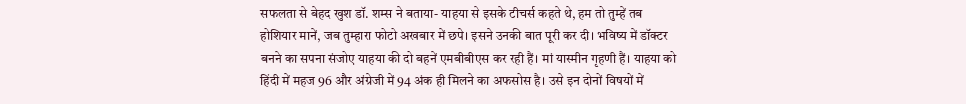सफलता से बेहद खुश डॉ. शम्स ने बताया- याहया से इसके टीचर्स कहते थे, हम तो तुम्हें तब होशियार मानें, जब तुम्हारा फोटो अखबार में छपे। इसने उनकी बात पूरी कर दी। भविष्य में डॉक्टर बनने का सपना संजोए याहया की दो बहनें एमबीबीएस कर रही हैं। मां यास्मीन गृहणी हैं। याहया को हिंदी में महज 96 और अंग्रेजी में 94 अंक ही मिलने का अफसोस है। उसे इन दोनों विषयों में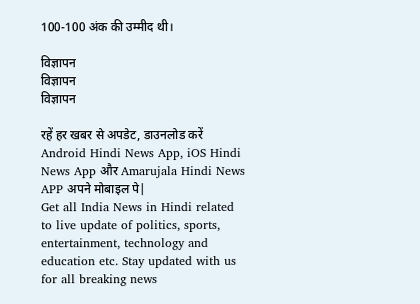100-100 अंक की उम्मीद थी।

विज्ञापन
विज्ञापन
विज्ञापन

रहें हर खबर से अपडेट, डाउनलोड करें Android Hindi News App, iOS Hindi News App और Amarujala Hindi News APP अपने मोबाइल पे|
Get all India News in Hindi related to live update of politics, sports, entertainment, technology and education etc. Stay updated with us for all breaking news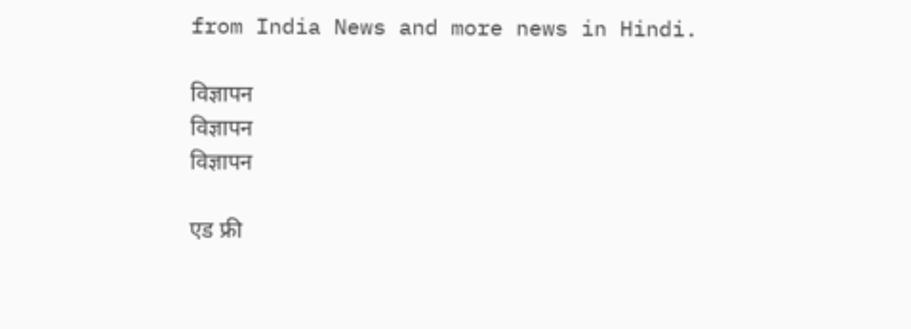from India News and more news in Hindi.

विज्ञापन
विज्ञापन
विज्ञापन

एड फ्री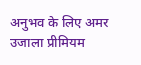अनुभव के लिए अमर उजाला प्रीमियम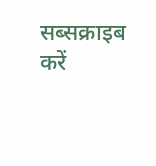सब्सक्राइब करें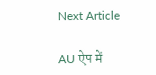Next Article

AU ऐप में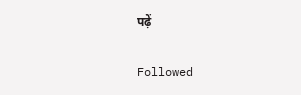पढ़ें

Followed